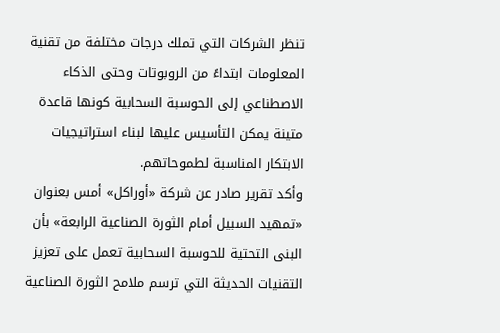تنظر الشركات التي تملك درجات مختلفة من تقنية المعلومات ابتداءً من الروبوتات وحتى الذكاء الاصطناعي إلى الحوسبة السحابية كونها قاعدة متينة يمكن التأسيس عليها لبناء استراتيجيات الابتكار المناسبة لطموحاتهم.
وأكد تقرير صادر عن شركة «أوراكل» أمس بعنوان «تمهيد السبيل أمام الثورة الصناعية الرابعة» بأن البنى التحتية للحوسبة السحابية تعمل على تعزيز التقنيات الحديثة التي ترسم ملامح الثورة الصناعية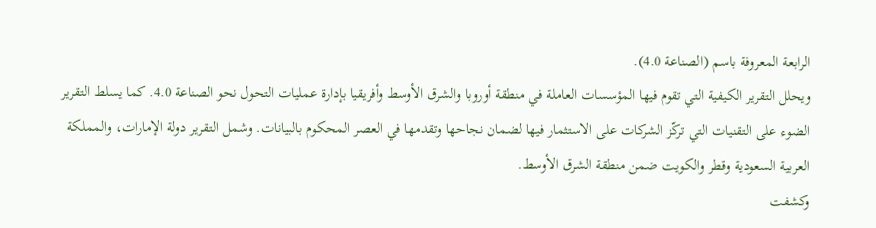الرابعة المعروفة باسم (الصناعة 4.0).
ويحلل التقرير الكيفية التي تقوم فيها المؤسسات العاملة في منطقة أوروبا والشرق الأوسط وأفريقيا بإدارة عمليات التحول نحو الصناعة 4.0. كما يسلط التقرير الضوء على التقنيات التي تركّز الشركات على الاستثمار فيها لضمان نجاحها وتقدمها في العصر المحكوم بالبيانات. وشمل التقرير دولة الإمارات، والمملكة العربية السعودية وقطر والكويت ضمن منطقة الشرق الأوسط.
وكشفت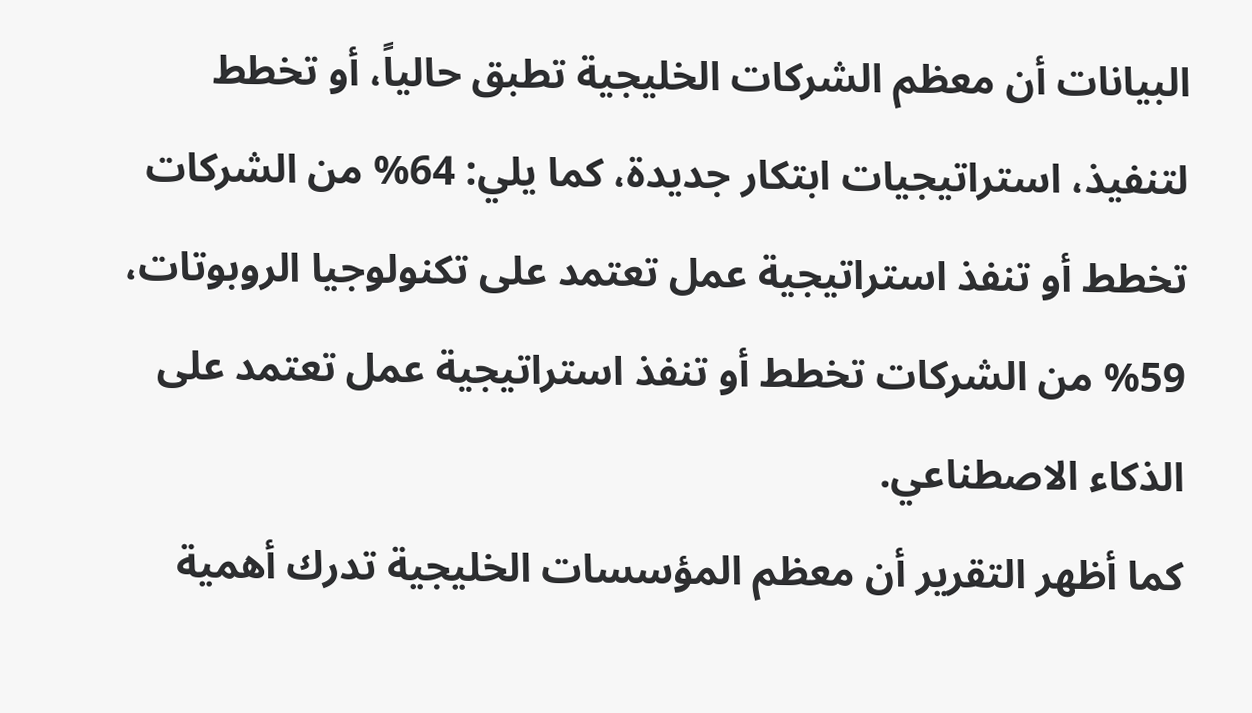البيانات أن معظم الشركات الخليجية تطبق حالياً، أو تخطط لتنفيذ، استراتيجيات ابتكار جديدة، كما يلي: 64% من الشركات تخطط أو تنفذ استراتيجية عمل تعتمد على تكنولوجيا الروبوتات، 59% من الشركات تخطط أو تنفذ استراتيجية عمل تعتمد على الذكاء الاصطناعي.
كما أظهر التقرير أن معظم المؤسسات الخليجية تدرك أهمية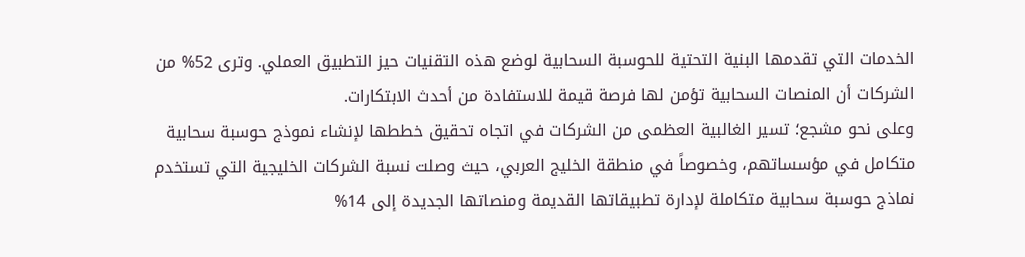الخدمات التي تقدمها البنية التحتية للحوسبة السحابية لوضع هذه التقنيات حيز التطبيق العملي. وترى 52% من الشركات أن المنصات السحابية تؤمن لها فرصة قيمة للاستفادة من أحدث الابتكارات.
وعلى نحو مشجع؛ تسير الغالبية العظمى من الشركات في اتجاه تحقيق خططها لإنشاء نموذج حوسبة سحابية متكامل في مؤسساتهم، وخصوصاً في منطقة الخليج العربي، حيث وصلت نسبة الشركات الخليجية التي تستخدم نماذج حوسبة سحابية متكاملة لإدارة تطبيقاتها القديمة ومنصاتها الجديدة إلى 14%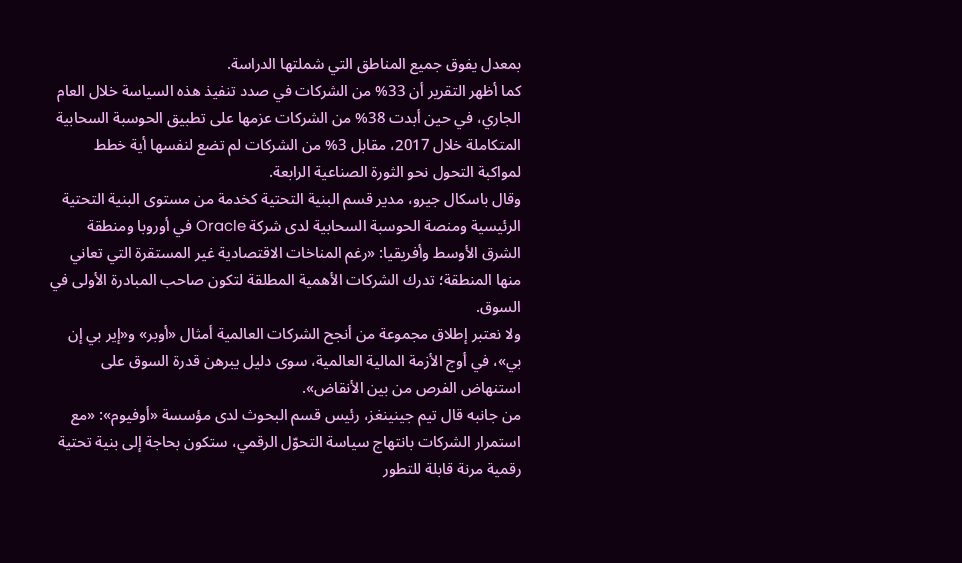بمعدل يفوق جميع المناطق التي شملتها الدراسة.
كما أظهر التقرير أن 33% من الشركات في صدد تنفيذ هذه السياسة خلال العام الجاري، في حين أبدت 38% من الشركات عزمها على تطبيق الحوسبة السحابية المتكاملة خلال 2017، مقابل 3% من الشركات لم تضع لنفسها أية خطط لمواكبة التحول نحو الثورة الصناعية الرابعة.
وقال باسكال جيرو، مدير قسم البنية التحتية كخدمة من مستوى البنية التحتية الرئيسية ومنصة الحوسبة السحابية لدى شركة Oracle في أوروبا ومنطقة الشرق الأوسط وأفريقيا: «رغم المناخات الاقتصادية غير المستقرة التي تعاني منها المنطقة؛ تدرك الشركات الأهمية المطلقة لتكون صاحب المبادرة الأولى في السوق.
ولا نعتبر إطلاق مجموعة من أنجح الشركات العالمية أمثال «أوبر» و«إير بي إن بي»، في أوج الأزمة المالية العالمية، سوى دليل يبرهن قدرة السوق على استنهاض الفرص من بين الأنقاض».
من جانبه قال تيم جينينغز، رئيس قسم البحوث لدى مؤسسة «أوفيوم»: «مع استمرار الشركات بانتهاج سياسة التحوّل الرقمي، ستكون بحاجة إلى بنية تحتية رقمية مرنة قابلة للتطور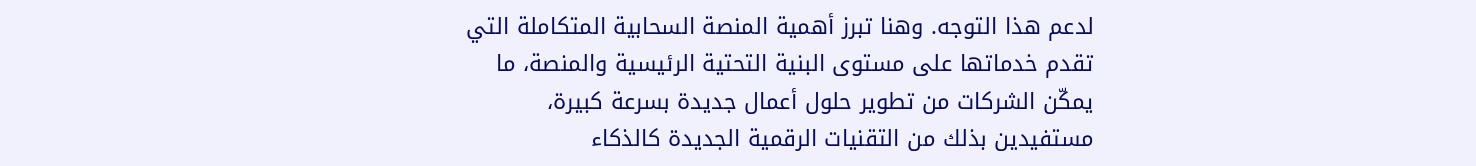لدعم هذا التوجه. وهنا تبرز أهمية المنصة السحابية المتكاملة التي تقدم خدماتها على مستوى البنية التحتية الرئيسية والمنصة، ما يمكّن الشركات من تطوير حلول أعمال جديدة بسرعة كبيرة، مستفيدين بذلك من التقنيات الرقمية الجديدة كالذكاء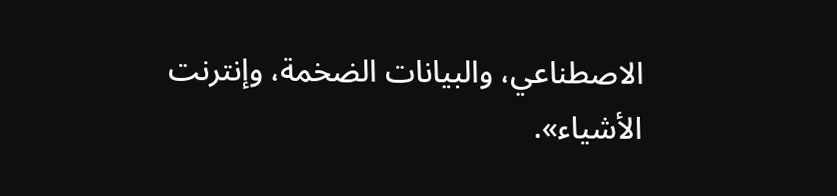الاصطناعي، والبيانات الضخمة، وإنترنت الأشياء».